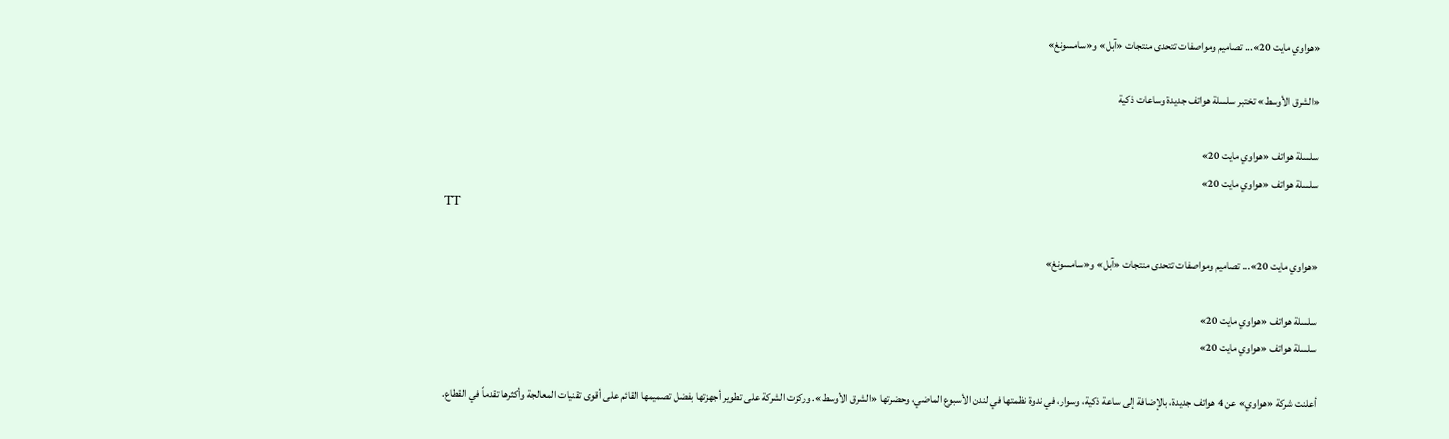«هواوي مايت 20»... تصاميم ومواصفات تتحدى منتجات «آبل» و«سامسونغ»

«الشرق الأوسط» تختبر سلسلة هواتف جديدة وساعات ذكية

سلسلة هواتف «هواوي مايت 20»
سلسلة هواتف «هواوي مايت 20»
TT

«هواوي مايت 20»... تصاميم ومواصفات تتحدى منتجات «آبل» و«سامسونغ»

سلسلة هواتف «هواوي مايت 20»
سلسلة هواتف «هواوي مايت 20»

أعلنت شركة «هواوي» عن 4 هواتف جديدة، بالإضافة إلى ساعة ذكية، وسوار، في ندوة نظمتها في لندن الأسبوع الماضي، وحضرتها «الشرق الأوسط». وركزت الشركة على تطوير أجهزتها بفضل تصميمها القائم على أقوى تقنيات المعالجة وأكثرها تقدماً في القطاع.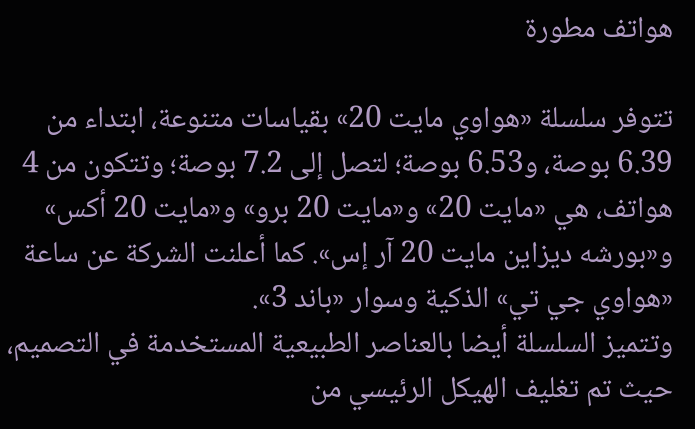هواتف مطورة

تتوفر سلسلة «هواوي مايت 20» بقياسات متنوعة، ابتداء من 6.39 بوصة، و6.53 بوصة؛ لتصل إلى 7.2 بوصة؛ وتتكون من 4 هواتف، هي «مايت 20» و«مايت 20 برو» و«مايت 20 أكس» و«بورشه ديزاين مايت 20 آر إس». كما أعلنت الشركة عن ساعة «هواوي جي تي» الذكية وسوار «باند 3».
وتتميز السلسلة أيضا بالعناصر الطبيعية المستخدمة في التصميم، حيث تم تغليف الهيكل الرئيسي من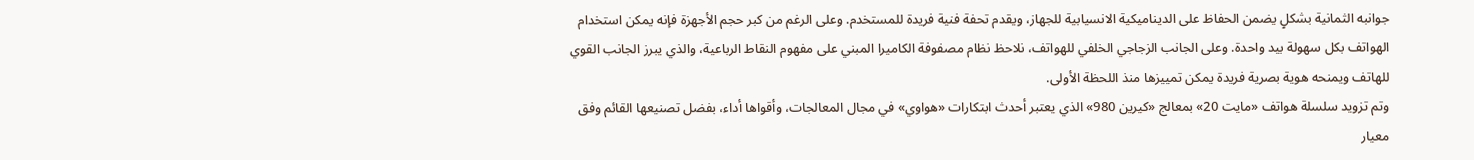جوانبه الثمانية بشكلٍ يضمن الحفاظ على الديناميكية الانسيابية للجهاز، ويقدم تحفة فنية فريدة للمستخدم. وعلى الرغم من كبر حجم الأجهزة فإنه يمكن استخدام الهواتف بكل سهولة بيد واحدة. وعلى الجانب الزجاجي الخلفي للهواتف، نلاحظ نظام مصفوفة الكاميرا المبني على مفهوم النقاط الرباعية، والذي يبرز الجانب القوي للهاتف ويمنحه هوية بصرية فريدة يمكن تمييزها منذ اللحظة الأولى.
وتم تزويد سلسلة هواتف «مايت 20» بمعالج «كيرين 980» الذي يعتبر أحدث ابتكارات «هواوي» في مجال المعالجات، وأقواها أداء، بفضل تصنيعها القائم وفق معيار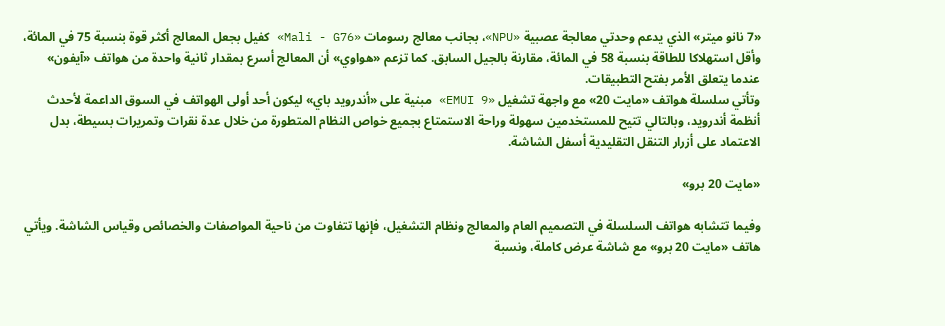«7 نانو ميتر» الذي يدعم وحدتي معالجة عصبية «NPU»، بجانب معالج رسومات «Mali - G76» كفيل بجعل المعالج أكثر قوة بنسبة 75 في المائة، وأقل استهلاكا للطاقة بنسبة 58 في المائة، مقارنة بالجيل السابق. كما تزعم «هواوي» أن المعالج أسرع بمقدار ثانية واحدة من هواتف «آيفون» عندما يتعلق الأمر بفتح التطبيقات.
وتأتي سلسلة هواتف «مايت 20» مع واجهة تشغيل «EMUI 9» مبنية على «أندرويد باي» ليكون أحد أولى الهواتف في السوق الداعمة لأحدث أنظمة أندرويد، وبالتالي تتيح للمستخدمين سهولة وراحة الاستمتاع بجميع خواص النظام المتطورة من خلال عدة نقرات وتمريرات بسيطة، بدل الاعتماد على أزرار التنقل التقليدية أسفل الشاشة.

«مايت 20 برو»

وفيما تتشابه هواتف السلسلة في التصميم العام والمعالج ونظام التشغيل، فإنها تتفاوت من ناحية المواصفات والخصائص وقياس الشاشة. ويأتي هاتف «مايت 20 برو» مع شاشة عرض كاملة، ونسبة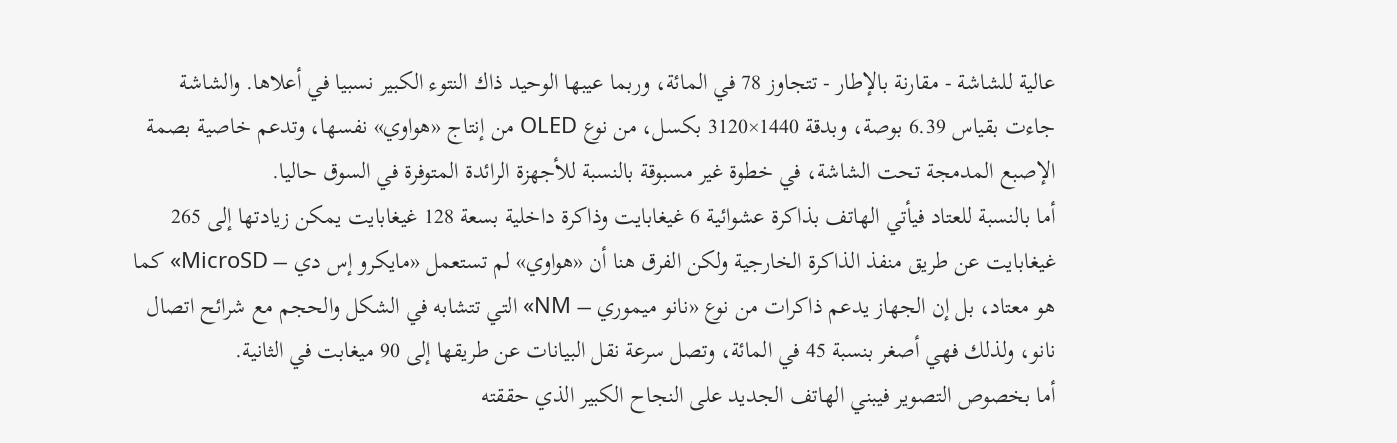عالية للشاشة - مقارنة بالإطار - تتجاوز 78 في المائة، وربما عيبها الوحيد ذاك النتوء الكبير نسبيا في أعلاها. والشاشة جاءت بقياس 6.39 بوصة، وبدقة 1440×3120 بكسل، من نوع OLED من إنتاج «هواوي» نفسها، وتدعم خاصية بصمة الإصبع المدمجة تحت الشاشة، في خطوة غير مسبوقة بالنسبة للأجهزة الرائدة المتوفرة في السوق حاليا.
أما بالنسبة للعتاد فيأتي الهاتف بذاكرة عشوائية 6 غيغابايت وذاكرة داخلية بسعة 128 غيغابايت يمكن زيادتها إلى 265 غيغابايت عن طريق منفذ الذاكرة الخارجية ولكن الفرق هنا أن «هواوي» لم تستعمل «مايكرو إس دي – MicroSD» كما هو معتاد، بل إن الجهاز يدعم ذاكرات من نوع «نانو ميموري – NM» التي تتشابه في الشكل والحجم مع شرائح اتصال نانو، ولذلك فهي أصغر بنسبة 45 في المائة، وتصل سرعة نقل البيانات عن طريقها إلى 90 ميغابت في الثانية.
أما بخصوص التصوير فيبني الهاتف الجديد على النجاح الكبير الذي حققته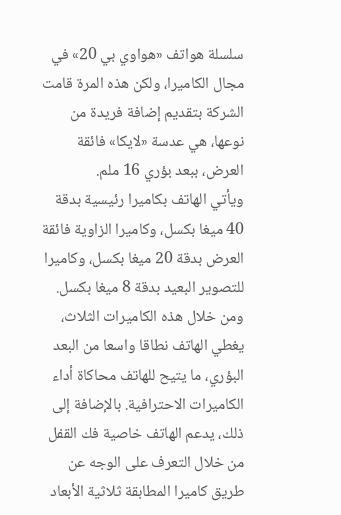سلسلة هواتف «هواوي بي 20» في مجال الكاميرا، ولكن هذه المرة قامت الشركة بتقديم إضافة فريدة من نوعها، هي عدسة «لايكا» فائقة العرض، ببعد بؤري 16 ملم.
ويأتي الهاتف بكاميرا رئيسية بدقة 40 ميغا بكسل، وكاميرا الزاوية فائقة العرض بدقة 20 ميغا بكسل، وكاميرا للتصوير البعيد بدقة 8 ميغا بكسل. ومن خلال هذه الكاميرات الثلاث، يغطي الهاتف نطاقا واسعا من البعد البؤري، ما يتيح للهاتف محاكاة أداء الكاميرات الاحترافية. بالإضافة إلى ذلك، يدعم الهاتف خاصية فك القفل من خلال التعرف على الوجه عن طريق كاميرا المطابقة ثلاثية الأبعاد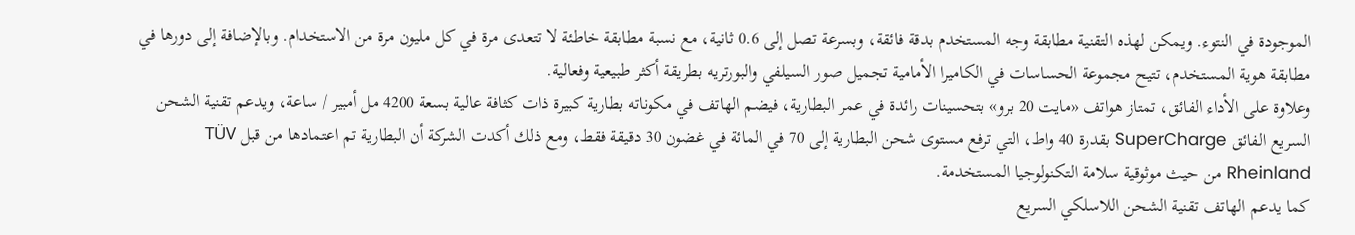الموجودة في النتوء. ويمكن لهذه التقنية مطابقة وجه المستخدم بدقة فائقة، وبسرعة تصل إلى 0.6 ثانية، مع نسبة مطابقة خاطئة لا تتعدى مرة في كل مليون مرة من الاستخدام. وبالإضافة إلى دورها في مطابقة هوية المستخدم، تتيح مجموعة الحساسات في الكاميرا الأمامية تجميل صور السيلفي والبورتريه بطريقة أكثر طبيعية وفعالية.
وعلاوة على الأداء الفائق، تمتاز هواتف «مايت 20 برو» بتحسينات رائدة في عمر البطارية، فيضم الهاتف في مكوناته بطارية كبيرة ذات كثافة عالية بسعة 4200 مل أمبير / ساعة، ويدعم تقنية الشحن السريع الفائق SuperCharge بقدرة 40 واط، التي ترفع مستوى شحن البطارية إلى 70 في المائة في غضون 30 دقيقة فقط، ومع ذلك أكدت الشركة أن البطارية تم اعتمادها من قبل TÜV Rheinland من حيث موثوقية سلامة التكنولوجيا المستخدمة.
كما يدعم الهاتف تقنية الشحن اللاسلكي السريع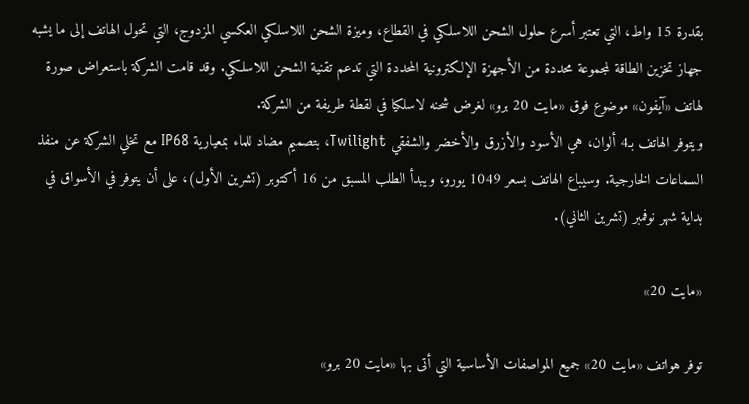بقدرة 15 واط، التي تعتبر أسرع حلول الشحن اللاسلكي في القطاع، وميزة الشحن اللاسلكي العكسي المزدوج، التي تحول الهاتف إلى ما يشبه جهاز تخزين الطاقة لمجموعة محددة من الأجهزة الإلكترونية المحددة التي تدعم تقنية الشحن اللاسلكي. وقد قامت الشركة باستعراض صورة لهاتف «آيفون» موضوع فوق «مايت 20 برو» لغرض شحنه لاسلكيا في لقطة طريفة من الشركة.
ويتوفر الهاتف بـ4 ألوان، هي الأسود والأزرق والأخضر والشفقي Twilight، بتصميم مضاد للماء بمعيارية IP68 مع تخلي الشركة عن منفذ السماعات الخارجية. وسيباع الهاتف بسعر 1049 يورو، ويبدأ الطلب المسبق من 16 أكتوبر (تشرين الأول)، على أن يتوفر في الأسواق في بداية شهر نوفمبر (تشرين الثاني).

«مايت 20»

توفر هواتف «مايت 20» جميع المواصفات الأساسية التي أتى بها «مايت 20 برو»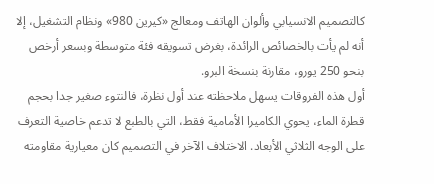كالتصميم الانسيابي وألوان الهاتف ومعالج «كيرين 980» ونظام التشغيل، إلا أنه لم يأت بالخصائص الرائدة، بغرض تسويقه فئة متوسطة وبسعر أرخص بنحو 250 يورو، مقارنة بنسخة البرو.
أول هذه الفروقات يسهل ملاحظته عند أول نظرة، فالنتوء صغير جدا بحجم قطرة الماء، يحوي الكاميرا الأمامية فقط، التي بالطبع لا تدعم خاصية التعرف على الوجه الثلاثي الأبعاد. الاختلاف الآخر في التصميم كان معيارية مقاومته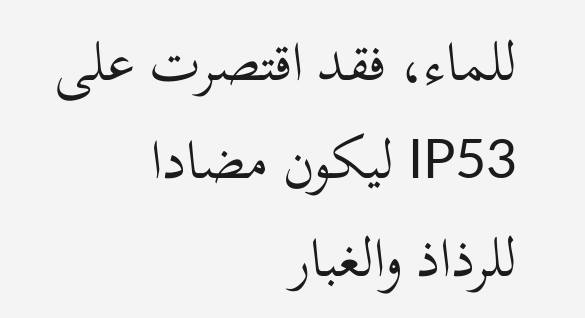للماء، فقد اقتصرت على IP53 ليكون مضادا للرذاذ والغبار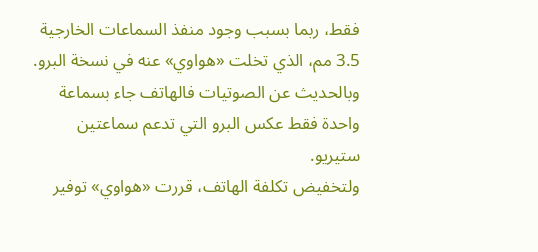فقط، ربما بسبب وجود منفذ السماعات الخارجية 3.5 مم، الذي تخلت «هواوي» عنه في نسخة البرو. وبالحديث عن الصوتيات فالهاتف جاء بسماعة واحدة فقط عكس البرو التي تدعم سماعتين ستيريو.
ولتخفيض تكلفة الهاتف، قررت «هواوي» توفير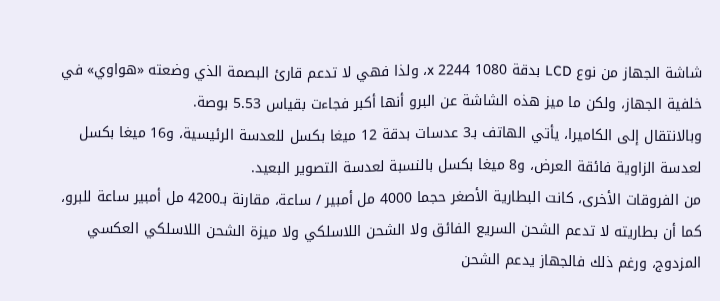شاشة الجهاز من نوع LCD بدقة 1080 x 2244، ولذا فهي لا تدعم قارئ البصمة الذي وضعته «هواوي» في خلفية الجهاز، ولكن ما ميز هذه الشاشة عن البرو أنها أكبر فجاءت بقياس 5.53 بوصة.
وبالانتقال إلى الكاميرا، يأتي الهاتف بـ3 عدسات بدقة 12 ميغا بكسل للعدسة الرئيسية، و16 ميغا بكسل لعدسة الزاوية فائقة العرض، و8 ميغا بكسل بالنسبة لعدسة التصوير البعيد.
من الفروقات الأخرى، كانت البطارية الأصغر حجما 4000 مل أمبير / ساعة، مقارنة بـ4200 مل أمبير ساعة للبرو، كما أن بطاريته لا تدعم الشحن السريع الفائق ولا الشحن اللاسلكي ولا ميزة الشحن اللاسلكي العكسي المزدوج، ورغم ذلك فالجهاز يدعم الشحن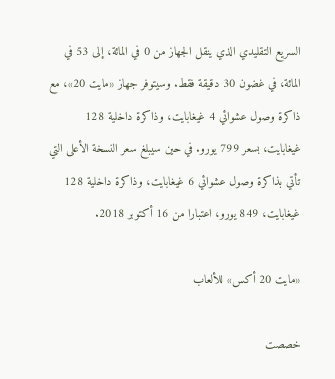السريع التقليدي الذي ينقل الجهاز من 0 في المائة، إلى 53 في المائة، في غضون 30 دقيقة فقط. وسيتوفر جهاز «مايت 20»، مع ذاكرة وصول عشوائي 4 غيغابايت، وذاكرة داخلية 128 غيغابايت، بسعر 799 يورو. في حين سيبلغ سعر النسخة الأعلى التي تأتي بذاكرة وصول عشوائي 6 غيغابايت، وذاكرة داخلية 128 غيغابايت، 849 يورو، اعتبارا من 16 أكتوبر 2018.

«مايت 20 أكس» للألعاب

خصصت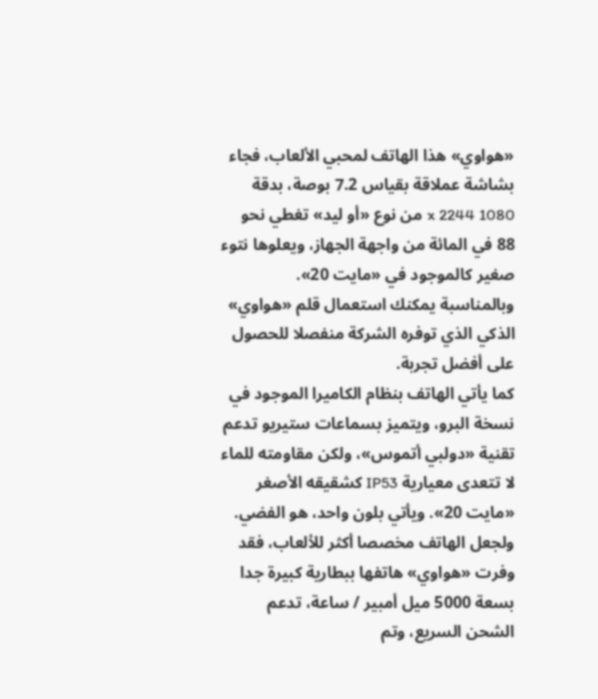«هواوي» هذا الهاتف لمحبي الألعاب، فجاء بشاشة عملاقة بقياس 7.2 بوصة، بدقة 1080 x 2244 من نوع «أو ليد» تغطي نحو 88 في المائة من واجهة الجهاز، ويعلوها نتوء صغير كالموجود في «مايت 20». وبالمناسبة يمكنك استعمال قلم «هواوي» الذكي الذي توفره الشركة منفصلا للحصول على أفضل تجربة.
كما يأتي الهاتف بنظام الكاميرا الموجود في نسخة البرو، ويتميز بسماعات ستيريو تدعم تقنية «دولبي أتموس»، ولكن مقاومته للماء لا تتعدى معيارية IP53 كشقيقه الأصغر «مايت 20». ويأتي بلون واحد، هو الفضي.
ولجعل الهاتف مخصصا أكثر للألعاب، فقد وفرت «هواوي» هاتفها ببطارية كبيرة جدا بسعة 5000 ميل أمبير / ساعة، تدعم الشحن السريع، وتم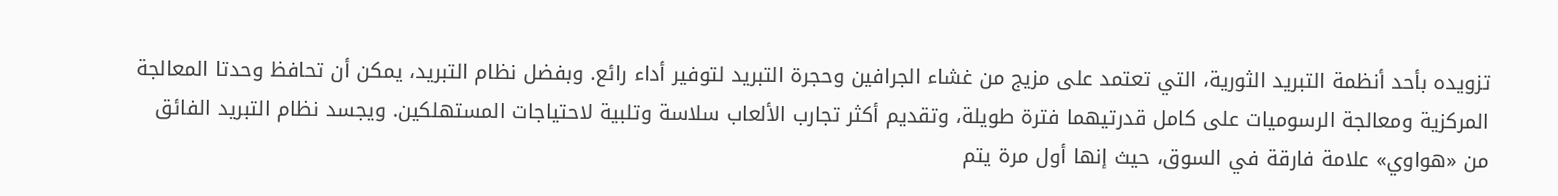تزويده بأحد أنظمة التبريد الثورية، التي تعتمد على مزيج من غشاء الجرافين وحجرة التبريد لتوفير أداء رائع. وبفضل نظام التبريد، يمكن أن تحافظ وحدتا المعالجة المركزية ومعالجة الرسوميات على كامل قدرتيهما فترة طويلة، وتقديم أكثر تجارب الألعاب سلاسة وتلبية لاحتياجات المستهلكين. ويجسد نظام التبريد الفائق من «هواوي» علامة فارقة في السوق، حيث إنها أول مرة يتم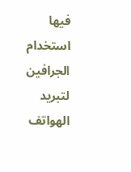فيها استخدام الجرافين لتبريد الهواتف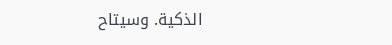الذكية. وسيتاح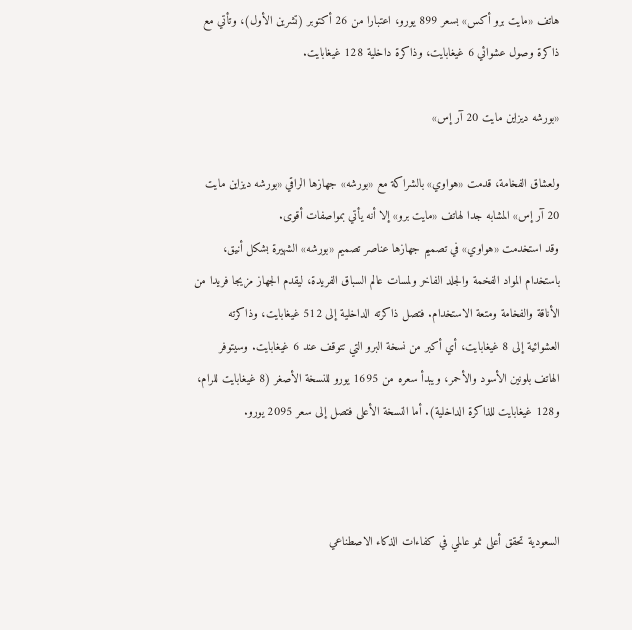هاتف «مايت برو أكس» بسعر 899 يورو، اعتبارا من 26 أكتوبر (تشرين الأول)، وتأتي مع ذاكرة وصول عشوائي 6 غيغابايت، وذاكرة داخلية 128 غيغابايت.

«بورشه ديزاين مايت 20 آر إس»

ولعشاق الفخامة، قدمت «هواوي» بالشراكة مع «بورشه» جهازها الراقي «بورشه ديزاين مايت 20 آر إس» المشابه جدا لهاتف «مايت برو» إلا أنه يأتي بمواصفات أقوى.
وقد استخدمت «هواوي» في تصميم جهازها عناصر تصميم «بورشه» الشهيرة بشكل أنيق، باستخدام المواد الفخمة والجلد الفاخر ولمسات عالم السباق الفريدة، ليقدم الجهاز مزيجا فريدا من الأناقة والفخامة ومتعة الاستخدام. فتصل ذاكرته الداخلية إلى 512 غيغابايت، وذاكرته العشوائية إلى 8 غيغابايت، أي أكبر من نسخة البرو التي تتوقف عند 6 غيغابايت. وسيتوفر الهاتف بلونين الأسود والأحمر، ويبدأ سعره من 1695 يورو للنسخة الأصغر (8 غيغابايت للرام، و128 غيغابايت للذاكرة الداخلية). أما النسخة الأعلى فتصل إلى سعر 2095 يورو.



السعودية تحقق أعلى نمو عالمي في كفاءات الذكاء الاصطناعي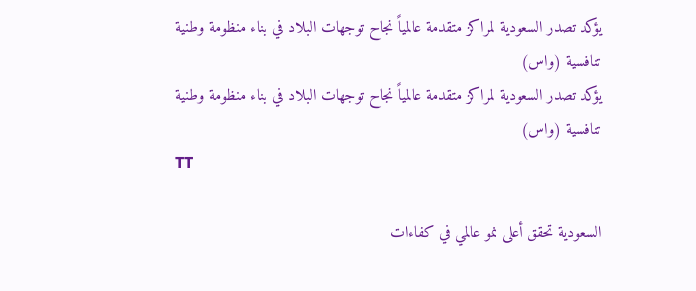يؤكد تصدر السعودية لمراكز متقدمة عالمياً نجاح توجهات البلاد في بناء منظومة وطنية تنافسية (واس)
يؤكد تصدر السعودية لمراكز متقدمة عالمياً نجاح توجهات البلاد في بناء منظومة وطنية تنافسية (واس)
TT

السعودية تحقق أعلى نمو عالمي في كفاءات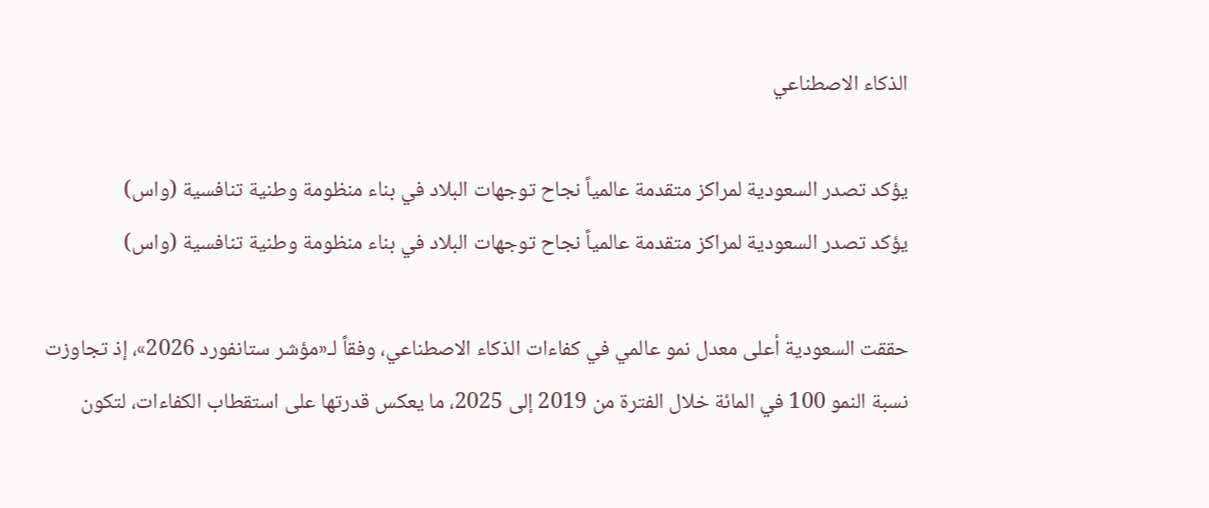الذكاء الاصطناعي

يؤكد تصدر السعودية لمراكز متقدمة عالمياً نجاح توجهات البلاد في بناء منظومة وطنية تنافسية (واس)
يؤكد تصدر السعودية لمراكز متقدمة عالمياً نجاح توجهات البلاد في بناء منظومة وطنية تنافسية (واس)

حققت السعودية أعلى معدل نمو عالمي في كفاءات الذكاء الاصطناعي، وفقاً لـ«مؤشر ستانفورد 2026»، إذ تجاوزت نسبة النمو 100 في المائة خلال الفترة من 2019 إلى 2025، ما يعكس قدرتها على استقطاب الكفاءات، لتكون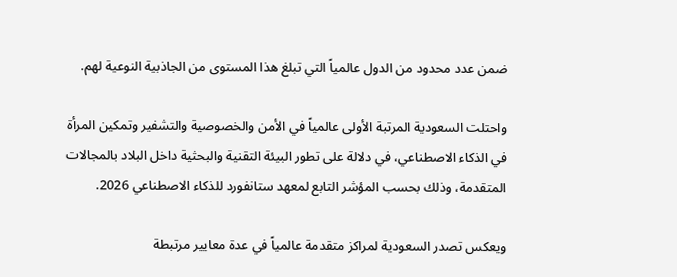ضمن عدد محدود من الدول عالمياً التي تبلغ هذا المستوى من الجاذبية النوعية لهم.

واحتلت السعودية المرتبة الأولى عالمياً في الأمن والخصوصية والتشفير وتمكين المرأة في الذكاء الاصطناعي، في دلالة على تطور البيئة التقنية والبحثية داخل البلاد بالمجالات المتقدمة، وذلك بحسب المؤشر التابع لمعهد ستانفورد للذكاء الاصطناعي 2026.

ويعكس تصدر السعودية لمراكز متقدمة عالمياً في عدة معايير مرتبطة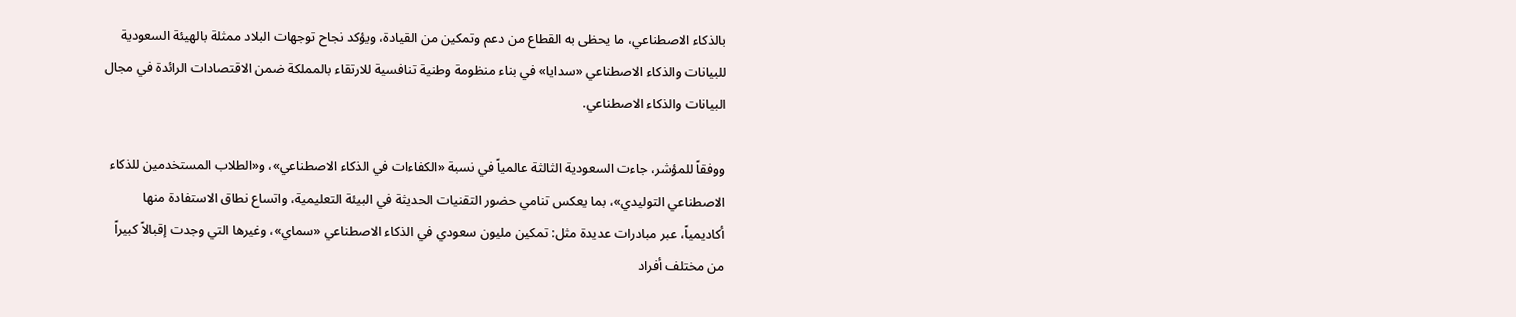بالذكاء الاصطناعي، ما يحظى به القطاع من دعم وتمكين من القيادة، ويؤكد نجاح توجهات البلاد ممثلة بالهيئة السعودية للبيانات والذكاء الاصطناعي «سدايا» في بناء منظومة وطنية تنافسية للارتقاء بالمملكة ضمن الاقتصادات الرائدة في مجال البيانات والذكاء الاصطناعي.

ووفقاً للمؤشر، جاءت السعودية الثالثة عالمياً في نسبة «الكفاءات في الذكاء الاصطناعي»، و«الطلاب المستخدمين للذكاء الاصطناعي التوليدي»، بما يعكس تنامي حضور التقنيات الحديثة في البيئة التعليمية، واتساع نطاق الاستفادة منها أكاديمياً، عبر مبادرات عديدة مثل: تمكين مليون سعودي في الذكاء الاصطناعي «سماي»، وغيرها التي وجدت إقبالاً كبيراً من مختلف أفراد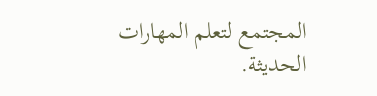المجتمع لتعلم المهارات الحديثة.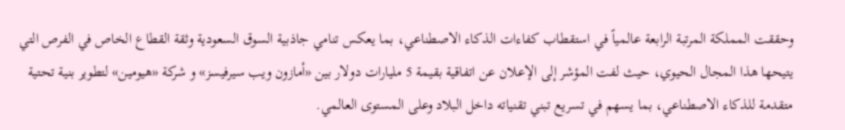وحققت المملكة المرتبة الرابعة عالمياً في استقطاب كفاءات الذكاء الاصطناعي، بما يعكس تنامي جاذبية السوق السعودية وثقة القطاع الخاص في الفرص التي يتيحها هذا المجال الحيوي، حيث لفت المؤشر إلى الإعلان عن اتفاقية بقيمة 5 مليارات دولار بين «أمازون ويب سيرفيسز» و شركة «هيومين» لتطوير بنية تحتية متقدمة للذكاء الاصطناعي، بما يسهم في تسريع تبني تقنياته داخل البلاد وعلى المستوى العالمي.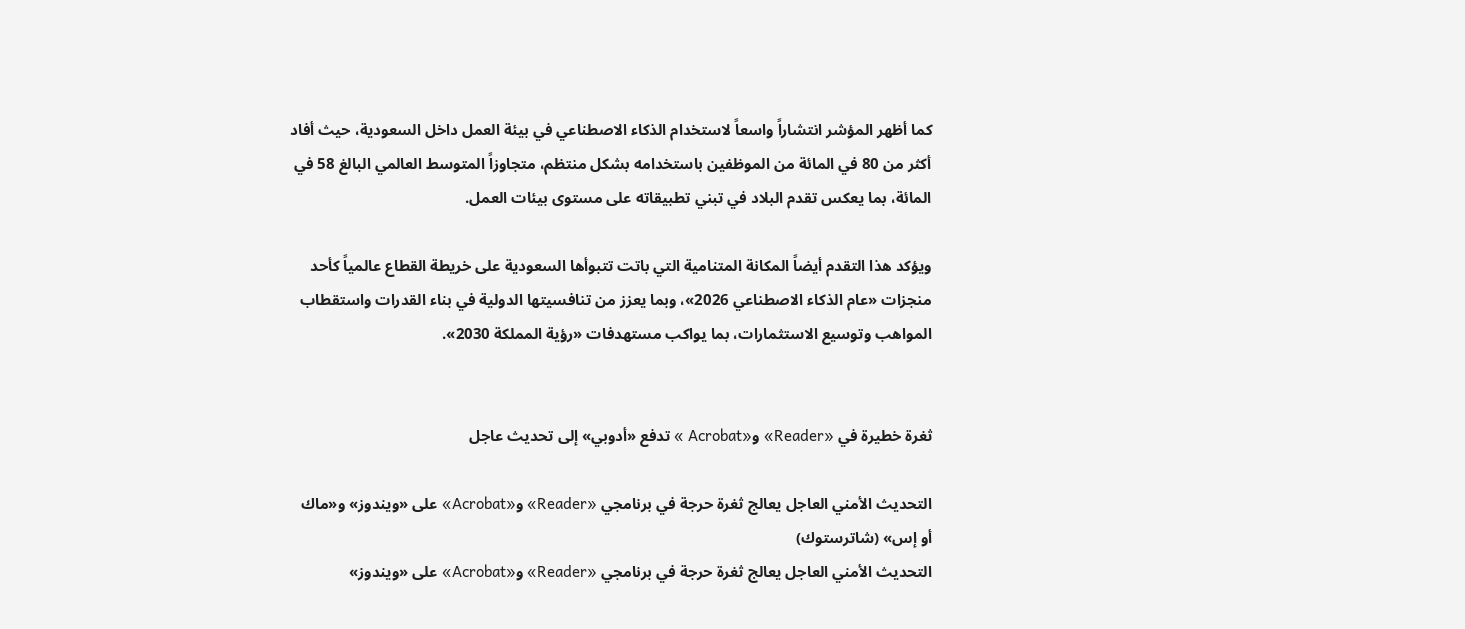كما أظهر المؤشر انتشاراً واسعاً لاستخدام الذكاء الاصطناعي في بيئة العمل داخل السعودية، حيث أفاد أكثر من 80 في المائة من الموظفين باستخدامه بشكل منتظم، متجاوزاً المتوسط العالمي البالغ 58 في المائة، بما يعكس تقدم البلاد في تبني تطبيقاته على مستوى بيئات العمل.

ويؤكد هذا التقدم أيضاً المكانة المتنامية التي باتت تتبوأها السعودية على خريطة القطاع عالمياً كأحد منجزات «عام الذكاء الاصطناعي 2026»، وبما يعزز من تنافسيتها الدولية في بناء القدرات واستقطاب المواهب وتوسيع الاستثمارات، بما يواكب مستهدفات «رؤية المملكة 2030».


ثغرة خطيرة في «Reader» و«Acrobat » تدفع «أدوبي» إلى تحديث عاجل

التحديث الأمني العاجل يعالج ثغرة حرجة في برنامجي «Reader» و«Acrobat» على «ويندوز» و«ماك أو إس» (شاترستوك)
التحديث الأمني العاجل يعالج ثغرة حرجة في برنامجي «Reader» و«Acrobat» على «ويندوز»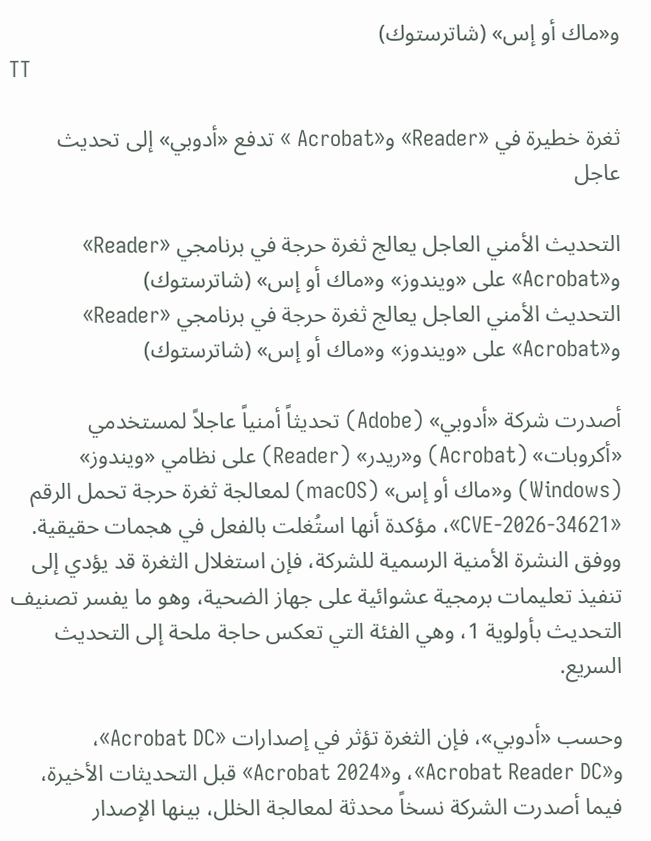و«ماك أو إس» (شاترستوك)
TT

ثغرة خطيرة في «Reader» و«Acrobat » تدفع «أدوبي» إلى تحديث عاجل

التحديث الأمني العاجل يعالج ثغرة حرجة في برنامجي «Reader» و«Acrobat» على «ويندوز» و«ماك أو إس» (شاترستوك)
التحديث الأمني العاجل يعالج ثغرة حرجة في برنامجي «Reader» و«Acrobat» على «ويندوز» و«ماك أو إس» (شاترستوك)

أصدرت شركة «أدوبي» (Adobe) تحديثاً أمنياً عاجلاً لمستخدمي «أكروبات» (Acrobat) و«ريدر» (Reader) على نظامي «ويندوز» (Windows) و«ماك أو إس» (macOS) لمعالجة ثغرة حرجة تحمل الرقم «CVE-2026-34621»، مؤكدة أنها استُغلت بالفعل في هجمات حقيقية. ووفق النشرة الأمنية الرسمية للشركة، فإن استغلال الثغرة قد يؤدي إلى تنفيذ تعليمات برمجية عشوائية على جهاز الضحية، وهو ما يفسر تصنيف التحديث بأولوية 1، وهي الفئة التي تعكس حاجة ملحة إلى التحديث السريع.

وحسب «أدوبي»، فإن الثغرة تؤثر في إصدارات «Acrobat DC»، و«Acrobat Reader DC»، و«Acrobat 2024» قبل التحديثات الأخيرة، فيما أصدرت الشركة نسخاً محدثة لمعالجة الخلل، بينها الإصدار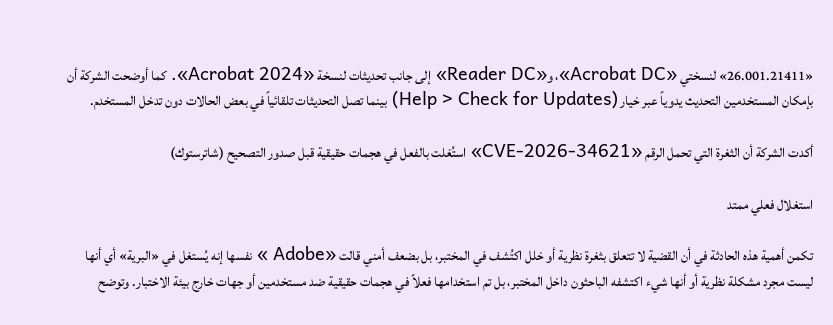«26.001.21411» لنسختي «Acrobat DC»، و«Reader DC» إلى جانب تحديثات لنسخة «Acrobat 2024». كما أوضحت الشركة أن بإمكان المستخدمين التحديث يدوياً عبر خيار (Help > Check for Updates) بينما تصل التحديثات تلقائياً في بعض الحالات دون تدخل المستخدم.

أكدت الشركة أن الثغرة التي تحمل الرقم «CVE-2026-34621» استُغلت بالفعل في هجمات حقيقية قبل صدور التصحيح (شاترستوك)

استغلال فعلي ممتد

تكمن أهمية هذه الحادثة في أن القضية لا تتعلق بثغرة نظرية أو خلل اكتُشف في المختبر، بل بضعف أمني قالت «Adobe » نفسها إنه يُستغل في «البرية» أي أنها ليست مجرد مشكلة نظرية أو أنها شيء اكتشفه الباحثون داخل المختبر، بل تم استخدامها فعلاً في هجمات حقيقية ضد مستخدمين أو جهات خارج بيئة الاختبار. وتوضح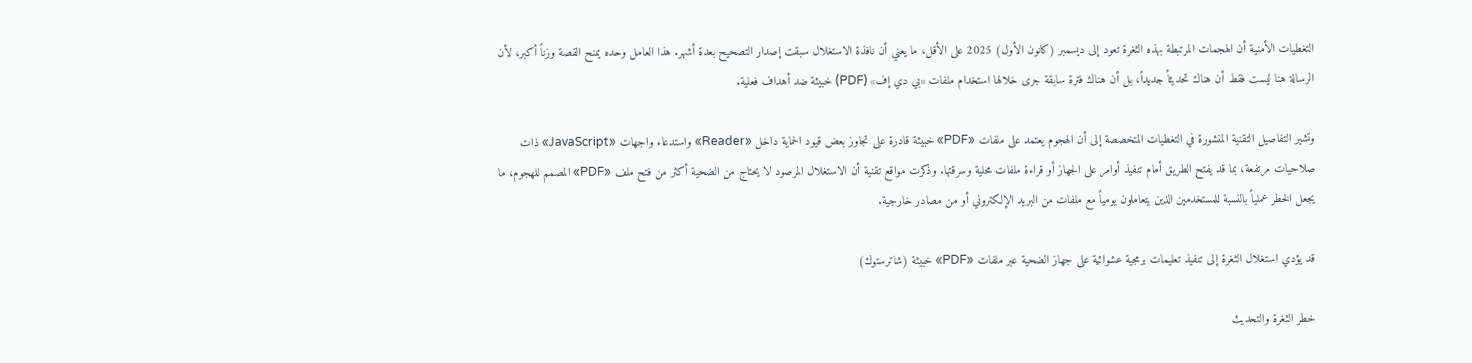التغطيات الأمنية أن الهجمات المرتبطة بهذه الثغرة تعود إلى ديسمبر (كانون الأول) 2025 على الأقل، ما يعني أن نافذة الاستغلال سبقت إصدار التصحيح بعدة أشهر. هذا العامل وحده يمنح القصة وزناً أكبر، لأن الرسالة هنا ليست فقط أن هناك تحديثاً جديداً، بل أن هناك فترة سابقة جرى خلالها استخدام ملفات «بي دي إف» (PDF) خبيثة ضد أهداف فعلية.

وتشير التفاصيل التقنية المنشورة في التغطيات المتخصصة إلى أن الهجوم يعتمد على ملفات «PDF» خبيثة قادرة على تجاوز بعض قيود الحماية داخل «Reader» واستدعاء واجهات «JavaScript» ذات صلاحيات مرتفعة، بما قد يفتح الطريق أمام تنفيذ أوامر على الجهاز أو قراءة ملفات محلية وسرقتها. وذكرت مواقع تقنية أن الاستغلال المرصود لا يحتاج من الضحية أكثر من فتح ملف «PDF» المصمم للهجوم، ما يجعل الخطر عملياً بالنسبة للمستخدمين الذين يتعاملون يومياً مع ملفات من البريد الإلكتروني أو من مصادر خارجية.

قد يؤدي استغلال الثغرة إلى تنفيذ تعليمات برمجية عشوائية على جهاز الضحية عبر ملفات «PDF» خبيثة (شاترستوك)

خطر الثغرة والتحديث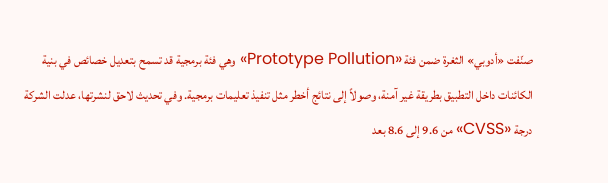صنّفت «أدوبي» الثغرة ضمن فئة «Prototype Pollution» وهي فئة برمجية قد تسمح بتعديل خصائص في بنية الكائنات داخل التطبيق بطريقة غير آمنة، وصولاً إلى نتائج أخطر مثل تنفيذ تعليمات برمجية. وفي تحديث لاحق لنشرتها، عدلت الشركة درجة «CVSS» من 9.6 إلى 8.6 بعد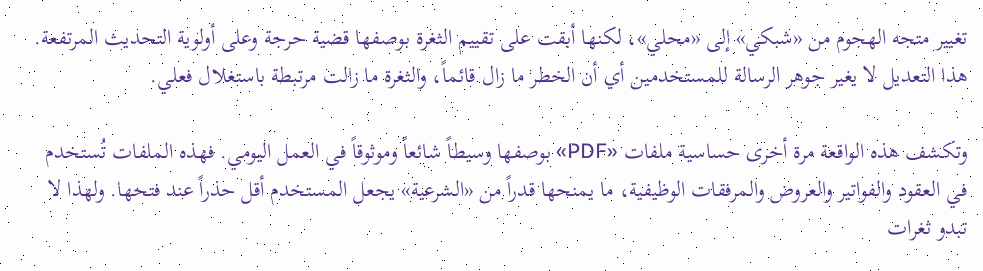تغيير متجه الهجوم من «شبكي» إلى «محلي»، لكنها أبقت على تقييم الثغرة بوصفها قضية حرجة وعلى أولوية التحديث المرتفعة. هذا التعديل لا يغير جوهر الرسالة للمستخدمين أي أن الخطر ما زال قائماً، والثغرة ما زالت مرتبطة باستغلال فعلي.

وتكشف هذه الواقعة مرة أخرى حساسية ملفات «PDF» بوصفها وسيطاً شائعاً وموثوقاً في العمل اليومي. فهذه الملفات تُستخدم في العقود والفواتير والعروض والمرفقات الوظيفية، ما يمنحها قدراً من «الشرعية» يجعل المستخدم أقل حذراً عند فتحها. ولهذا لا تبدو ثغرات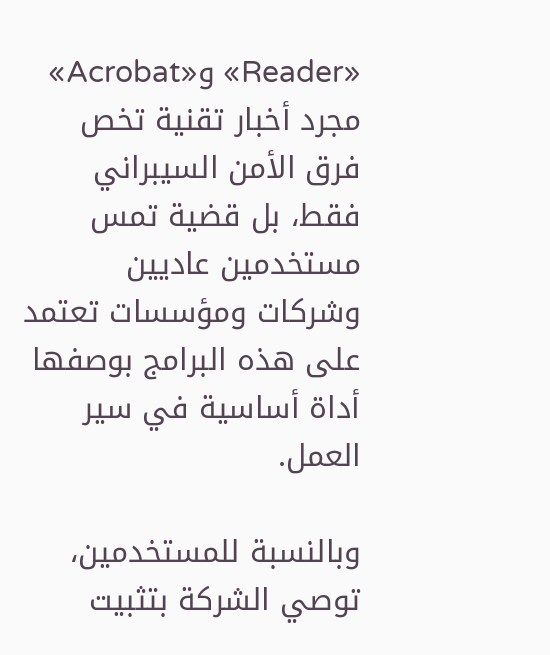«Reader» و«Acrobat» مجرد أخبار تقنية تخص فرق الأمن السيبراني فقط، بل قضية تمس مستخدمين عاديين وشركات ومؤسسات تعتمد على هذه البرامج بوصفها أداة أساسية في سير العمل.

وبالنسبة للمستخدمين، توصي الشركة بتثبيت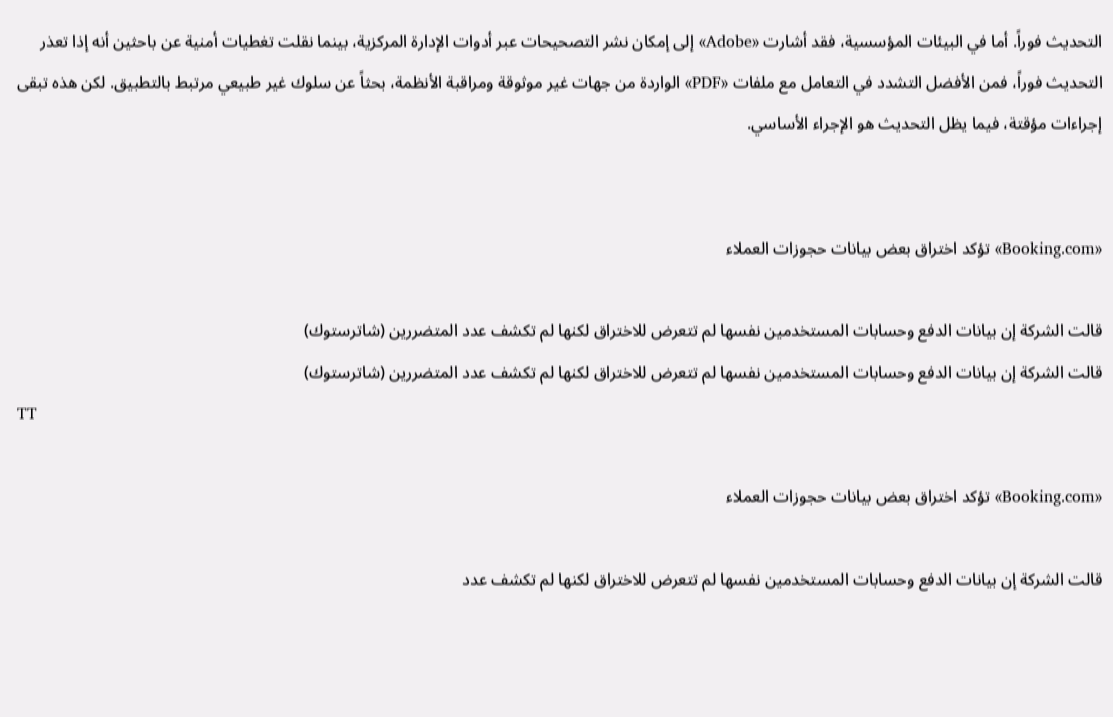التحديث فوراً. أما في البيئات المؤسسية، فقد أشارت «Adobe» إلى إمكان نشر التصحيحات عبر أدوات الإدارة المركزية، بينما نقلت تغطيات أمنية عن باحثين أنه إذا تعذر التحديث فوراً، فمن الأفضل التشدد في التعامل مع ملفات «PDF» الواردة من جهات غير موثوقة ومراقبة الأنظمة، بحثاً عن سلوك غير طبيعي مرتبط بالتطبيق. لكن هذه تبقى إجراءات مؤقتة، فيما يظل التحديث هو الإجراء الأساسي.


«Booking.com» تؤكد اختراق بعض بيانات حجوزات العملاء

قالت الشركة إن بيانات الدفع وحسابات المستخدمين نفسها لم تتعرض للاختراق لكنها لم تكشف عدد المتضررين (شاترستوك)
قالت الشركة إن بيانات الدفع وحسابات المستخدمين نفسها لم تتعرض للاختراق لكنها لم تكشف عدد المتضررين (شاترستوك)
TT

«Booking.com» تؤكد اختراق بعض بيانات حجوزات العملاء

قالت الشركة إن بيانات الدفع وحسابات المستخدمين نفسها لم تتعرض للاختراق لكنها لم تكشف عدد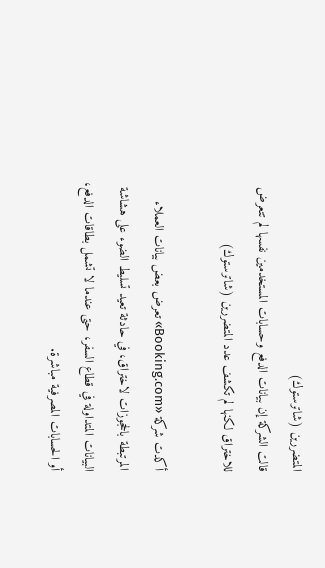المتضررين (شاترستوك)
قالت الشركة إن بيانات الدفع وحسابات المستخدمين نفسها لم تتعرض للاختراق لكنها لم تكشف عدد المتضررين (شاترستوك)

أكدت شركة «Booking.com» تعرض بعض بيانات العملاء المرتبطة بالحجوزات لاختراق، في حادثة تعيد تسليط الضوء على هشاشة البيانات المتداولة في قطاع السفر، حتى عندما لا تشمل بطاقات الدفع، أو الحسابات المصرفية مباشرة.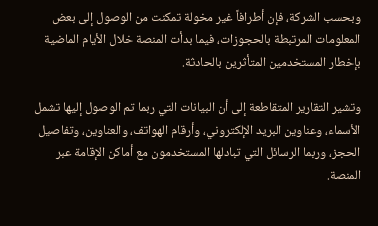وبحسب الشركة، فإن أطرافاً غير مخولة تمكنت من الوصول إلى بعض المعلومات المرتبطة بالحجوزات، فيما بدأت المنصة خلال الأيام الماضية بإخطار المستخدمين المتأثرين بالحادثة.

وتشير التقارير المتقاطعة إلى أن البيانات التي ربما تم الوصول إليها تشمل الأسماء، وعناوين البريد الإلكتروني، وأرقام الهواتف، والعناوين، وتفاصيل الحجز، وربما الرسائل التي تبادلها المستخدمون مع أماكن الإقامة عبر المنصة.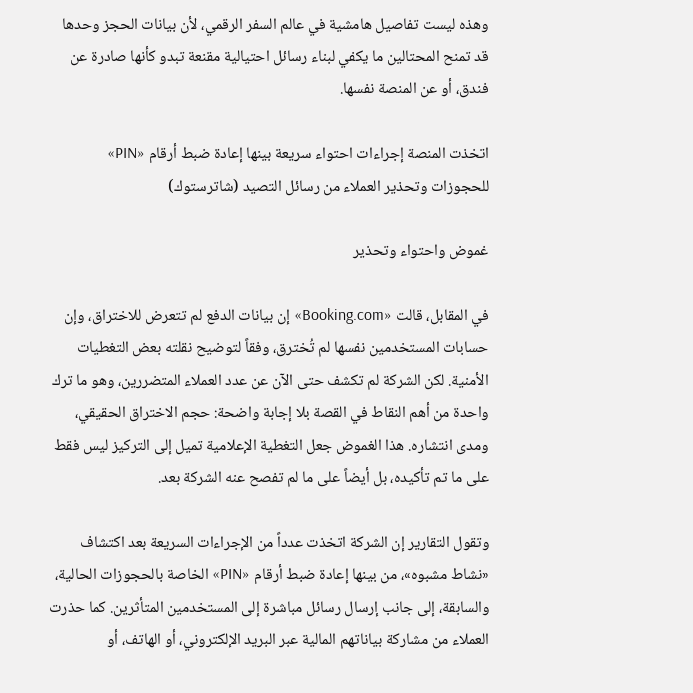وهذه ليست تفاصيل هامشية في عالم السفر الرقمي، لأن بيانات الحجز وحدها قد تمنح المحتالين ما يكفي لبناء رسائل احتيالية مقنعة تبدو كأنها صادرة عن فندق، أو عن المنصة نفسها.

اتخذت المنصة إجراءات احتواء سريعة بينها إعادة ضبط أرقام «PIN» للحجوزات وتحذير العملاء من رسائل التصيد (شاترستوك)

غموض واحتواء وتحذير

في المقابل، قالت «Booking.com» إن بيانات الدفع لم تتعرض للاختراق، وإن حسابات المستخدمين نفسها لم تُخترق، وفقاً لتوضيح نقلته بعض التغطيات الأمنية. لكن الشركة لم تكشف حتى الآن عن عدد العملاء المتضررين، وهو ما ترك واحدة من أهم النقاط في القصة بلا إجابة واضحة: حجم الاختراق الحقيقي، ومدى انتشاره. هذا الغموض جعل التغطية الإعلامية تميل إلى التركيز ليس فقط على ما تم تأكيده، بل أيضاً على ما لم تفصح عنه الشركة بعد.

وتقول التقارير إن الشركة اتخذت عدداً من الإجراءات السريعة بعد اكتشاف «نشاط مشبوه»، من بينها إعادة ضبط أرقام «PIN» الخاصة بالحجوزات الحالية، والسابقة، إلى جانب إرسال رسائل مباشرة إلى المستخدمين المتأثرين. كما حذرت العملاء من مشاركة بياناتهم المالية عبر البريد الإلكتروني، أو الهاتف، أو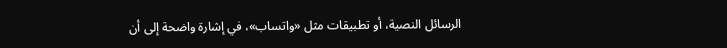الرسائل النصية، أو تطبيقات مثل «واتساب»، في إشارة واضحة إلى أن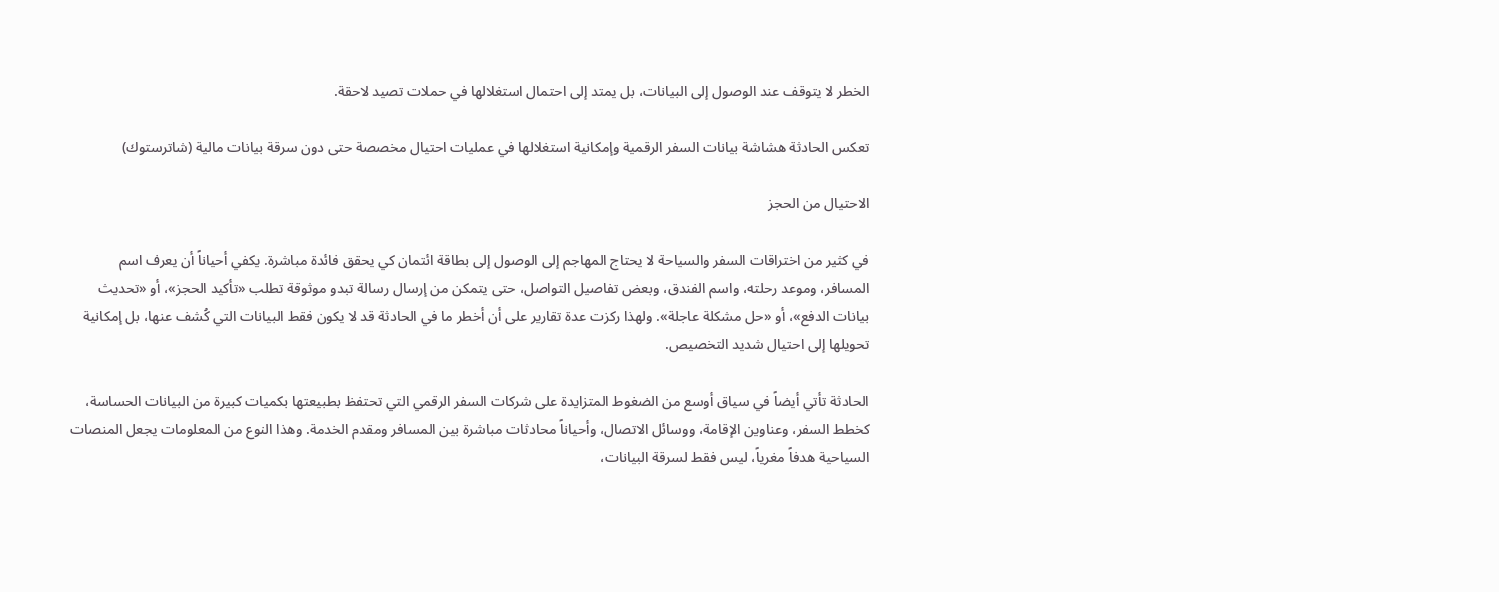الخطر لا يتوقف عند الوصول إلى البيانات، بل يمتد إلى احتمال استغلالها في حملات تصيد لاحقة.

تعكس الحادثة هشاشة بيانات السفر الرقمية وإمكانية استغلالها في عمليات احتيال مخصصة حتى دون سرقة بيانات مالية (شاترستوك)

الاحتيال من الحجز

في كثير من اختراقات السفر والسياحة لا يحتاج المهاجم إلى الوصول إلى بطاقة ائتمان كي يحقق فائدة مباشرة. يكفي أحياناً أن يعرف اسم المسافر، وموعد رحلته، واسم الفندق، وبعض تفاصيل التواصل، حتى يتمكن من إرسال رسالة تبدو موثوقة تطلب «تأكيد الحجز»، أو «تحديث بيانات الدفع»، أو «حل مشكلة عاجلة». ولهذا ركزت عدة تقارير على أن أخطر ما في الحادثة قد لا يكون فقط البيانات التي كُشف عنها، بل إمكانية تحويلها إلى احتيال شديد التخصيص.

الحادثة تأتي أيضاً في سياق أوسع من الضغوط المتزايدة على شركات السفر الرقمي التي تحتفظ بطبيعتها بكميات كبيرة من البيانات الحساسة، كخطط السفر، وعناوين الإقامة، ووسائل الاتصال، وأحياناً محادثات مباشرة بين المسافر ومقدم الخدمة. وهذا النوع من المعلومات يجعل المنصات السياحية هدفاً مغرياً، ليس فقط لسرقة البيانات،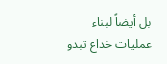بل أيضاً لبناء عمليات خداع تبدو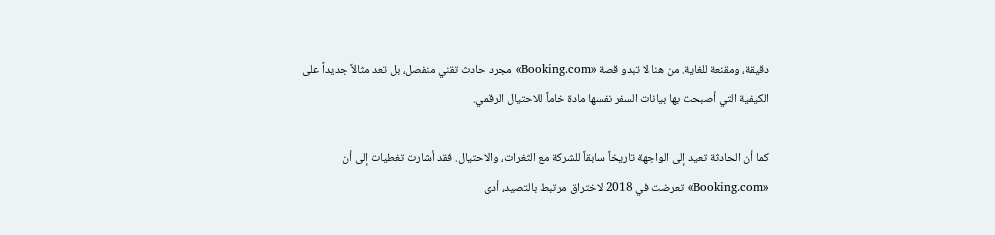دقيقة، ومقنعة للغاية. من هنا لا تبدو قصة «Booking.com» مجرد حادث تقني منفصل، بل تعد مثالاً جديداً على الكيفية التي أصبحت بها بيانات السفر نفسها مادة خاماً للاحتيال الرقمي.

كما أن الحادثة تعيد إلى الواجهة تاريخاً سابقاً للشركة مع الثغرات، والاحتيال. فقد أشارت تغطيات إلى أن «Booking.com» تعرضت في 2018 لاختراق مرتبط بالتصيد، أدى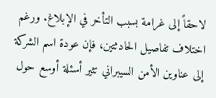لاحقاً إلى غرامة بسبب التأخر في الإبلاغ. ورغم اختلاف تفاصيل الحادثتين، فإن عودة اسم الشركة إلى عناوين الأمن السيبراني تثير أسئلة أوسع حول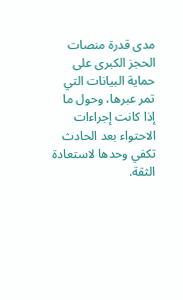مدى قدرة منصات الحجز الكبرى على حماية البيانات التي تمر عبرها، وحول ما إذا كانت إجراءات الاحتواء بعد الحادث تكفي وحدها لاستعادة الثقة.